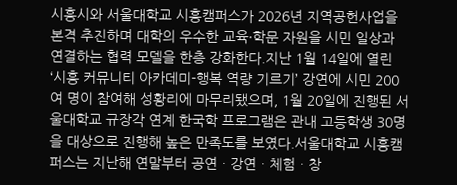시흥시와 서울대학교 시흥캠퍼스가 2026년 지역공헌사업을 본격 추진하며 대학의 우수한 교육·학문 자원을 시민 일상과 연결하는 협력 모델을 한층 강화한다.지난 1월 14일에 열린 ‘시흥 커뮤니티 아카데미-행복 역량 기르기’ 강연에 시민 200여 명이 참여해 성황리에 마무리됐으며, 1월 20일에 진행된 서울대학교 규장각 연계 한국학 프로그램은 관내 고등학생 30명을 대상으로 진행해 높은 만족도를 보였다.서울대학교 시흥캠퍼스는 지난해 연말부터 공연ㆍ강연ㆍ체험ㆍ창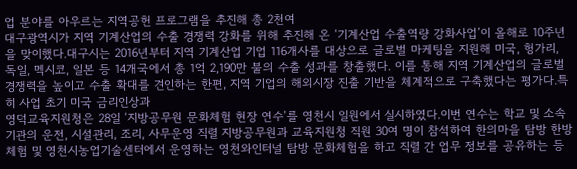업 분야를 아우르는 지역공헌 프로그램을 추진해 총 2천여
대구광역시가 지역 기계산업의 수출 경쟁력 강화를 위해 추진해 온 ‘기계산업 수출역량 강화사업’이 올해로 10주년을 맞이했다.대구시는 2016년부터 지역 기계산업 기업 116개사를 대상으로 글로벌 마케팅을 지원해 미국, 헝가리, 독일, 멕시코, 일본 등 14개국에서 총 1억 2,190만 불의 수출 성과를 창출했다. 이를 통해 지역 기계산업의 글로벌 경쟁력을 높이고 수출 확대를 견인하는 한편, 지역 기업의 해외시장 진출 기반을 체계적으로 구축했다는 평가다.특히 사업 초기 미국 금리인상과
영덕교육지원청은 28일 ‘지방공무원 문화체험 현장 연수’를 영천시 일원에서 실시하였다.이번 연수는 학교 및 소속기관의 운전, 시설관리, 조리, 사무운영 직렬 지방공무원과 교육지원청 직원 30여 명이 참석하여 한의마을 탐방 한방체험 및 영천시농업기술센터에서 운영하는 영천와인터널 탐방 문화체험을 하고 직렬 간 업무 정보를 공유하는 등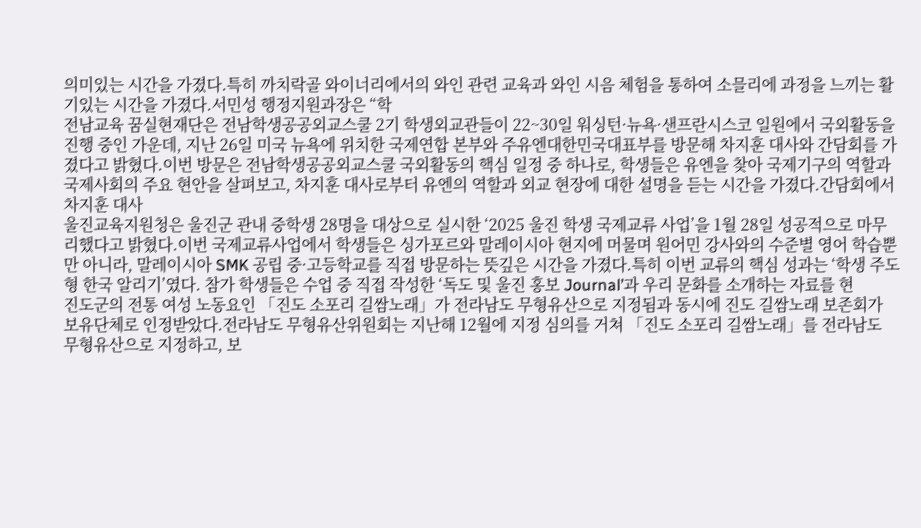의미있는 시간을 가졌다.특히 까치락골 와이너리에서의 와인 관련 교육과 와인 시음 체험을 통하여 소믈리에 과정을 느끼는 활기있는 시간을 가졌다.서민성 행정지원과장은 “학
전남교육 꿈실현재단은 전남학생공공외교스쿨 2기 학생외교관들이 22~30일 워싱턴·뉴욕·샌프란시스코 일원에서 국외활동을 진행 중인 가운데, 지난 26일 미국 뉴욕에 위치한 국제연합 본부와 주유엔대한민국대표부를 방문해 차지훈 대사와 간담회를 가졌다고 밝혔다.이번 방문은 전남학생공공외교스쿨 국외활동의 핵심 일정 중 하나로, 학생들은 유엔을 찾아 국제기구의 역할과 국제사회의 주요 현안을 살펴보고, 차지훈 대사로부터 유엔의 역할과 외교 현장에 대한 설명을 듣는 시간을 가졌다.간담회에서 차지훈 대사
울진교육지원청은 울진군 관내 중학생 28명을 대상으로 실시한 ‘2025 울진 학생 국제교류 사업’을 1월 28일 성공적으로 마무리했다고 밝혔다.이번 국제교류사업에서 학생들은 싱가포르와 말레이시아 현지에 머물며 원어민 강사와의 수준별 영어 학습뿐만 아니라, 말레이시아 SMK 공립 중·고등학교를 직접 방문하는 뜻깊은 시간을 가졌다.특히 이번 교류의 핵심 성과는 ‘학생 주도형 한국 알리기’였다. 참가 학생들은 수업 중 직접 작성한 ‘독도 및 울진 홍보 Journal’과 우리 문화를 소개하는 자료를 현
진도군의 전통 여성 노동요인 「진도 소포리 길쌈노래」가 전라남도 무형유산으로 지정됨과 동시에 진도 길쌈노래 보존회가 보유단체로 인정받았다.전라남도 무형유산위원회는 지난해 12월에 지정 심의를 거쳐 「진도 소포리 길쌈노래」를 전라남도 무형유산으로 지정하고, 보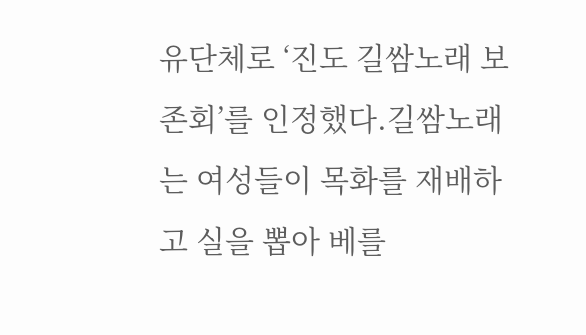유단체로 ‘진도 길쌈노래 보존회’를 인정했다.길쌈노래는 여성들이 목화를 재배하고 실을 뽑아 베를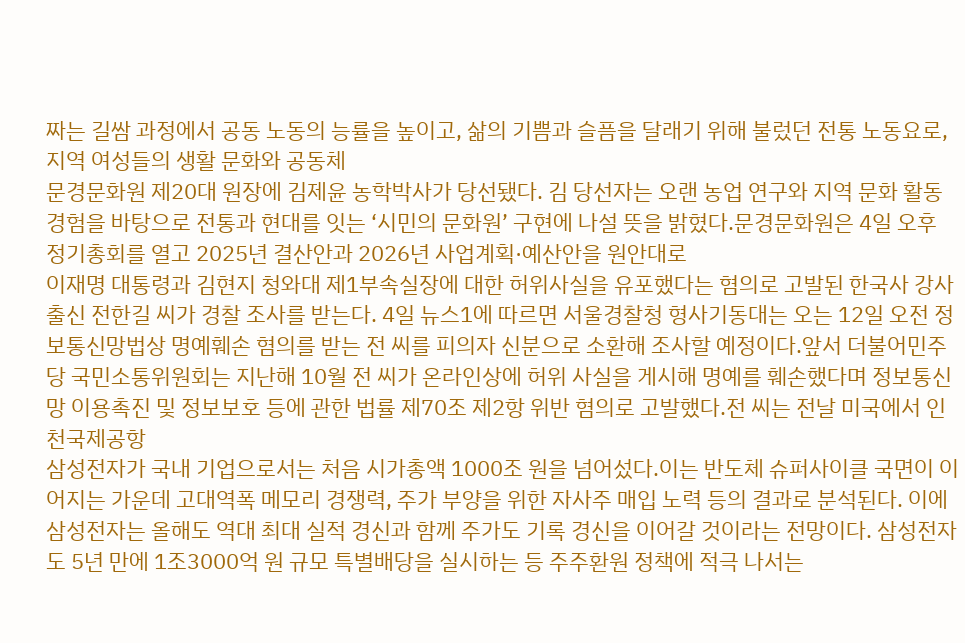짜는 길쌈 과정에서 공동 노동의 능률을 높이고, 삶의 기쁨과 슬픔을 달래기 위해 불렀던 전통 노동요로, 지역 여성들의 생활 문화와 공동체
문경문화원 제20대 원장에 김제윤 농학박사가 당선됐다. 김 당선자는 오랜 농업 연구와 지역 문화 활동 경험을 바탕으로 전통과 현대를 잇는 ‘시민의 문화원’ 구현에 나설 뜻을 밝혔다.문경문화원은 4일 오후 정기총회를 열고 2025년 결산안과 2026년 사업계획·예산안을 원안대로
이재명 대통령과 김현지 청와대 제1부속실장에 대한 허위사실을 유포했다는 혐의로 고발된 한국사 강사 출신 전한길 씨가 경찰 조사를 받는다. 4일 뉴스1에 따르면 서울경찰청 형사기동대는 오는 12일 오전 정보통신망법상 명예훼손 혐의를 받는 전 씨를 피의자 신분으로 소환해 조사할 예정이다.앞서 더불어민주당 국민소통위원회는 지난해 10월 전 씨가 온라인상에 허위 사실을 게시해 명예를 훼손했다며 정보통신망 이용촉진 및 정보보호 등에 관한 법률 제70조 제2항 위반 혐의로 고발했다.전 씨는 전날 미국에서 인천국제공항
삼성전자가 국내 기업으로서는 처음 시가총액 1000조 원을 넘어섰다.이는 반도체 슈퍼사이클 국면이 이어지는 가운데 고대역폭 메모리 경쟁력, 주가 부양을 위한 자사주 매입 노력 등의 결과로 분석된다. 이에 삼성전자는 올해도 역대 최대 실적 경신과 함께 주가도 기록 경신을 이어갈 것이라는 전망이다. 삼성전자도 5년 만에 1조3000억 원 규모 특별배당을 실시하는 등 주주환원 정책에 적극 나서는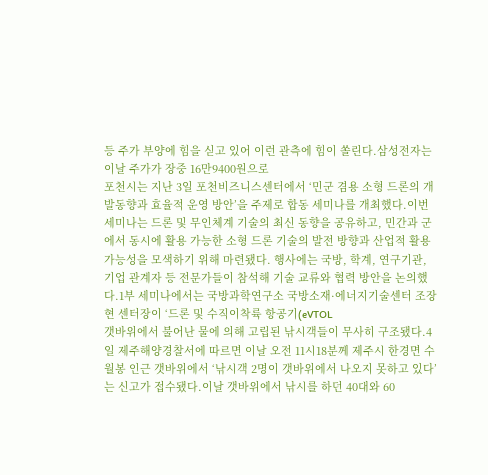등 주가 부양에 힘을 싣고 있어 이런 관측에 힘이 쏠린다.삼성전자는 이날 주가가 장중 16만9400원으로
포천시는 지난 3일 포천비즈니스센터에서 ‘민군 겸용 소형 드론의 개발동향과 효율적 운영 방안’을 주제로 합동 세미나를 개최했다.이번 세미나는 드론 및 무인체계 기술의 최신 동향을 공유하고, 민간과 군에서 동시에 활용 가능한 소형 드론 기술의 발전 방향과 산업적 활용 가능성을 모색하기 위해 마련됐다. 행사에는 국방, 학계, 연구기관, 기업 관계자 등 전문가들이 참석해 기술 교류와 협력 방안을 논의했다.1부 세미나에서는 국방과학연구소 국방소재·에너지기술센터 조장현 센터장이 ‘드론 및 수직이착륙 항공기(eVTOL
갯바위에서 불어난 물에 의해 고립된 낚시객들이 무사히 구조됐다.4일 제주해양경찰서에 따르면 이날 오전 11시18분께 제주시 한경면 수월봉 인근 갯바위에서 ‘낚시객 2명이 갯바위에서 나오지 못하고 있다’는 신고가 접수됐다.이날 갯바위에서 낚시를 하던 40대와 60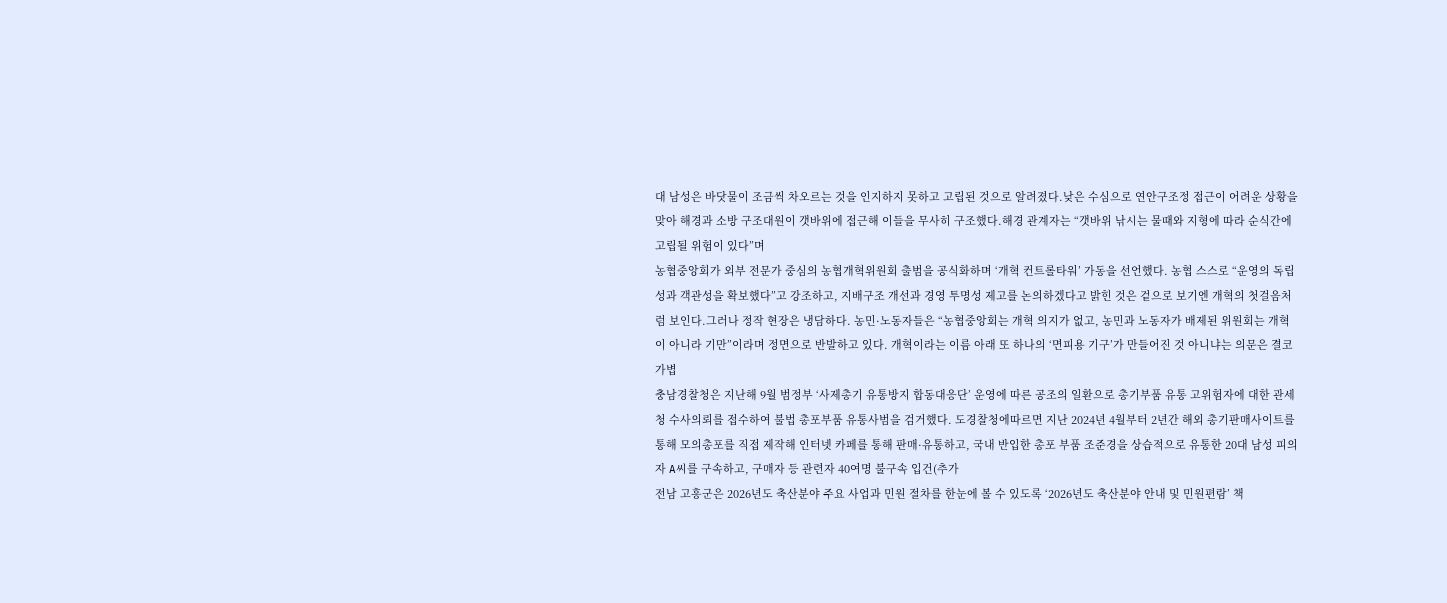대 남성은 바닷물이 조금씩 차오르는 것을 인지하지 못하고 고립된 것으로 알려졌다.낮은 수심으로 연안구조정 접근이 어려운 상황을 맞아 해경과 소방 구조대원이 갯바위에 접근해 이들을 무사히 구조했다.해경 관계자는 “갯바위 낚시는 물때와 지형에 따라 순식간에 고립될 위험이 있다”며
농협중앙회가 외부 전문가 중심의 농협개혁위원회 출범을 공식화하며 ‘개혁 컨트롤타워’ 가동을 선언했다. 농협 스스로 “운영의 독립성과 객관성을 확보했다”고 강조하고, 지배구조 개선과 경영 투명성 제고를 논의하겠다고 밝힌 것은 겉으로 보기엔 개혁의 첫걸음처럼 보인다.그러나 정작 현장은 냉담하다. 농민·노동자들은 “농협중앙회는 개혁 의지가 없고, 농민과 노동자가 배제된 위원회는 개혁이 아니라 기만”이라며 정면으로 반발하고 있다. 개혁이라는 이름 아래 또 하나의 ‘면피용 기구’가 만들어진 것 아니냐는 의문은 결코 가볍
충남경찰청은 지난해 9월 범정부 ‘사제총기 유통방지 합동대응단’ 운영에 따른 공조의 일환으로 총기부품 유통 고위험자에 대한 관세청 수사의뢰를 접수하여 불법 총포부품 유통사범을 검거했다. 도경찰청에따르면 지난 2024년 4월부터 2년간 해외 총기판매사이트를 통해 모의총포를 직접 제작해 인터넷 카페를 통해 판매·유통하고, 국내 반입한 총포 부품 조준경을 상습적으로 유통한 20대 남성 피의자 A씨를 구속하고, 구매자 등 관련자 40여명 불구속 입건(추가
전남 고흥군은 2026년도 축산분야 주요 사업과 민원 절차를 한눈에 볼 수 있도록 ‘2026년도 축산분야 안내 및 민원편람’ 책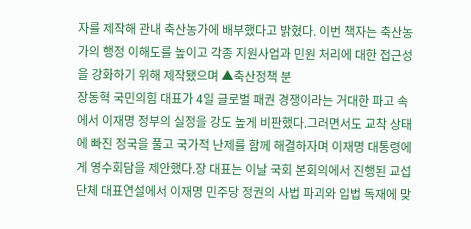자를 제작해 관내 축산농가에 배부했다고 밝혔다. 이번 책자는 축산농가의 행정 이해도를 높이고 각종 지원사업과 민원 처리에 대한 접근성을 강화하기 위해 제작됐으며 ▲축산정책 분
장동혁 국민의힘 대표가 4일 글로벌 패권 경쟁이라는 거대한 파고 속에서 이재명 정부의 실정을 강도 높게 비판했다.그러면서도 교착 상태에 빠진 정국을 풀고 국가적 난제를 함께 해결하자며 이재명 대통령에게 영수회담을 제안했다.장 대표는 이날 국회 본회의에서 진행된 교섭단체 대표연설에서 이재명 민주당 정권의 사법 파괴와 입법 독재에 맞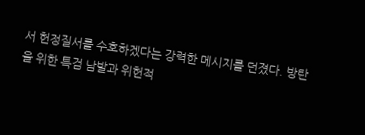서 헌정질서를 수호하겠다는 강력한 메시지를 던졌다. 방탄을 위한 특검 남발과 위헌적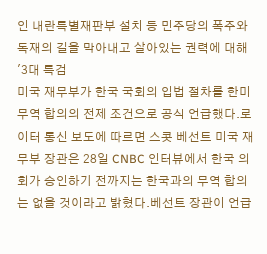인 내란특별재판부 설치 등 민주당의 폭주와 독재의 길을 막아내고 살아있는 권력에 대해 '3대 특검
미국 재무부가 한국 국회의 입법 절차를 한미 무역 합의의 전제 조건으로 공식 언급했다.로이터 통신 보도에 따르면 스콧 베선트 미국 재무부 장관은 28일 CNBC 인터뷰에서 한국 의회가 승인하기 전까지는 한국과의 무역 합의는 없을 것이라고 밝혔다.베선트 장관이 언급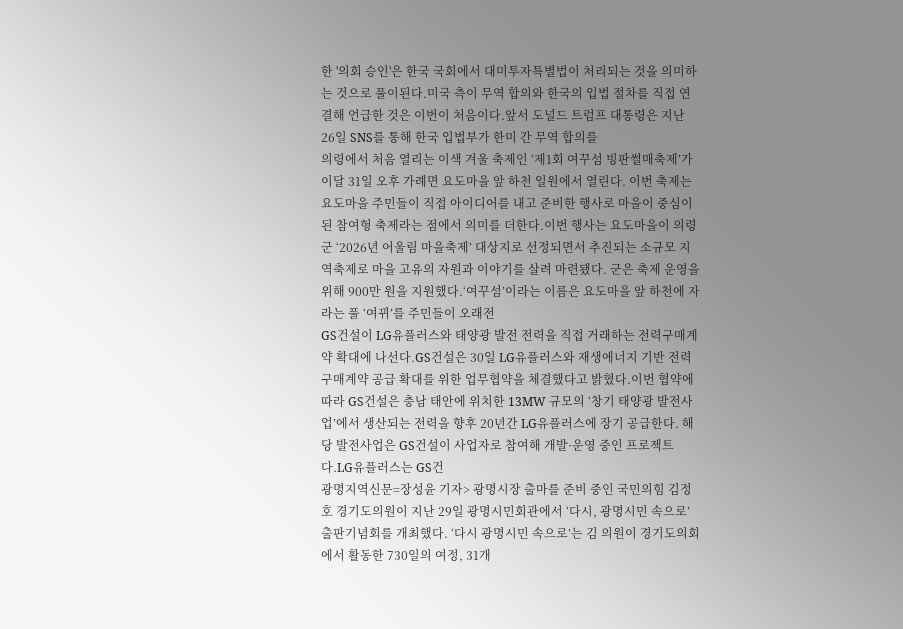한 '의회 승인'은 한국 국회에서 대미투자특별법이 처리되는 것을 의미하는 것으로 풀이된다.미국 측이 무역 합의와 한국의 입법 절차를 직접 연결해 언급한 것은 이번이 처음이다.앞서 도널드 트럼프 대통령은 지난 26일 SNS를 통해 한국 입법부가 한미 간 무역 합의를
의령에서 처음 열리는 이색 겨울 축제인 ‘제1회 여꾸섬 빙판썰매축제’가 이달 31일 오후 가례면 요도마을 앞 하천 일원에서 열린다. 이번 축제는 요도마을 주민들이 직접 아이디어를 내고 준비한 행사로 마을이 중심이 된 참여형 축제라는 점에서 의미를 더한다.이번 행사는 요도마을이 의령군 ‘2026년 어울림 마을축제’ 대상지로 선정되면서 추진되는 소규모 지역축제로 마을 고유의 자원과 이야기를 살려 마련됐다. 군은 축제 운영을 위해 900만 원을 지원했다.‘여꾸섬’이라는 이름은 요도마을 앞 하천에 자라는 풀 ‘여뀌’를 주민들이 오래전
GS건설이 LG유플러스와 태양광 발전 전력을 직접 거래하는 전력구매계약 확대에 나선다.GS건설은 30일 LG유플러스와 재생에너지 기반 전력구매계약 공급 확대를 위한 업무협약을 체결했다고 밝혔다.이번 협약에 따라 GS건설은 충남 태안에 위치한 13MW 규모의 ‘창기 태양광 발전사업’에서 생산되는 전력을 향후 20년간 LG유플러스에 장기 공급한다. 해당 발전사업은 GS건설이 사업자로 참여해 개발·운영 중인 프로젝트다.LG유플러스는 GS건
광명지역신문=장성윤 기자> 광명시장 출마를 준비 중인 국민의힘 김정호 경기도의원이 지난 29일 광명시민회관에서 ‘다시, 광명시민 속으로’ 출판기념회를 개최했다. ‘다시 광명시민 속으로’는 김 의원이 경기도의회에서 활동한 730일의 여정, 31개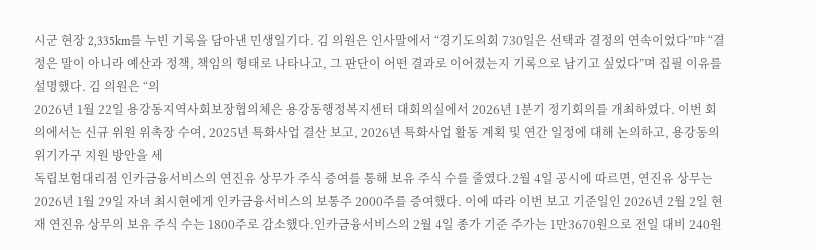시군 현장 2,335km를 누빈 기록을 담아낸 민생일기다. 김 의원은 인사말에서 “경기도의회 730일은 선택과 결정의 연속이었다”먀 “결정은 말이 아니라 예산과 정책, 책임의 형태로 나타나고, 그 판단이 어떤 결과로 이어졌는지 기록으로 남기고 싶었다”며 집필 이유를 설명했다. 김 의원은 “의
2026년 1월 22일 용강동지역사회보장협의체은 용강동행정복지센터 대회의실에서 2026년 1분기 정기회의를 개최하였다. 이번 회의에서는 신규 위원 위촉장 수여, 2025년 특화사업 결산 보고, 2026년 특화사업 활동 계획 및 연간 일정에 대해 논의하고, 용강동의 위기가구 지원 방안을 세
독립보험대리점 인카금융서비스의 연진유 상무가 주식 증여를 통해 보유 주식 수를 줄였다.2월 4일 공시에 따르면, 연진유 상무는 2026년 1월 29일 자녀 최시현에게 인카금융서비스의 보통주 2000주를 증여했다. 이에 따라 이번 보고 기준일인 2026년 2월 2일 현재 연진유 상무의 보유 주식 수는 1800주로 감소했다.인카금융서비스의 2월 4일 종가 기준 주가는 1만3670원으로 전일 대비 240원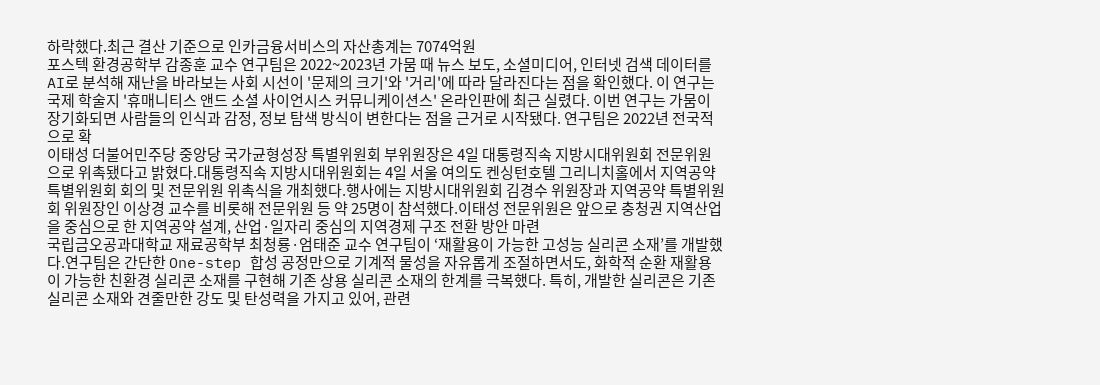하락했다.최근 결산 기준으로 인카금융서비스의 자산총계는 7074억원
포스텍 환경공학부 감종훈 교수 연구팀은 2022~2023년 가뭄 때 뉴스 보도, 소셜미디어, 인터넷 검색 데이터를 AI로 분석해 재난을 바라보는 사회 시선이 '문제의 크기'와 '거리'에 따라 달라진다는 점을 확인했다. 이 연구는 국제 학술지 '휴매니티스 앤드 소셜 사이언시스 커뮤니케이션스' 온라인판에 최근 실렸다. 이번 연구는 가뭄이 장기화되면 사람들의 인식과 감정, 정보 탐색 방식이 변한다는 점을 근거로 시작됐다. 연구팀은 2022년 전국적으로 확
이태성 더불어민주당 중앙당 국가균형성장 특별위원회 부위원장은 4일 대통령직속 지방시대위원회 전문위원으로 위촉됐다고 밝혔다.대통령직속 지방시대위원회는 4일 서울 여의도 켄싱턴호텔 그리니치홀에서 지역공약 특별위원회 회의 및 전문위원 위촉식을 개최했다.행사에는 지방시대위원회 김경수 위원장과 지역공약 특별위원회 위원장인 이상경 교수를 비롯해 전문위원 등 약 25명이 참석했다.이태성 전문위원은 앞으로 충청권 지역산업을 중심으로 한 지역공약 설계, 산업·일자리 중심의 지역경제 구조 전환 방안 마련
국립금오공과대학교 재료공학부 최청룡·엄태준 교수 연구팀이 ‘재활용이 가능한 고성능 실리콘 소재’를 개발했다.연구팀은 간단한 One-step 합성 공정만으로 기계적 물성을 자유롭게 조절하면서도, 화학적 순환 재활용이 가능한 친환경 실리콘 소재를 구현해 기존 상용 실리콘 소재의 한계를 극복했다. 특히, 개발한 실리콘은 기존 실리콘 소재와 견줄만한 강도 및 탄성력을 가지고 있어, 관련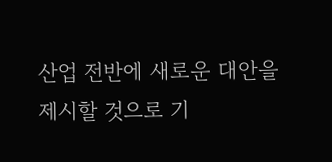산업 전반에 새로운 대안을 제시할 것으로 기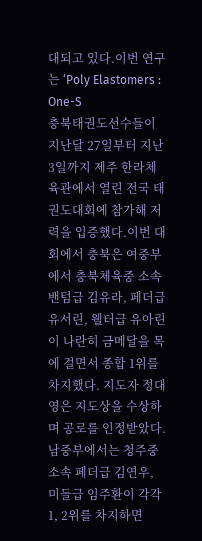대되고 있다.이번 연구는 ‘Poly Elastomers : One-S
충북태권도선수들이 지난달 27일부터 지난 3일까지 제주 한라체육관에서 열린 전국 태권도대회에 참가해 저력을 입증했다.이번 대회에서 충북은 여중부에서 충북체육중 소속 밴텀급 김유라, 페더급 유서린, 웰터급 유아린이 나란히 금메달을 목에 걸면서 종합 1위를 차지했다. 지도자 정대영은 지도상을 수상하며 공로를 인정받았다.남중부에서는 청주중 소속 페더급 김연우, 미들급 임주환이 각각 1, 2위를 차지하면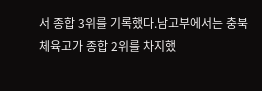서 종합 3위를 기록했다.남고부에서는 충북체육고가 종합 2위를 차지했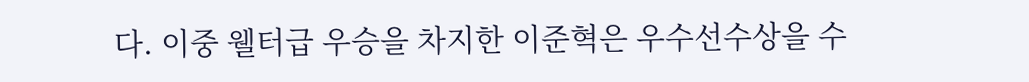다. 이중 웰터급 우승을 차지한 이준혁은 우수선수상을 수